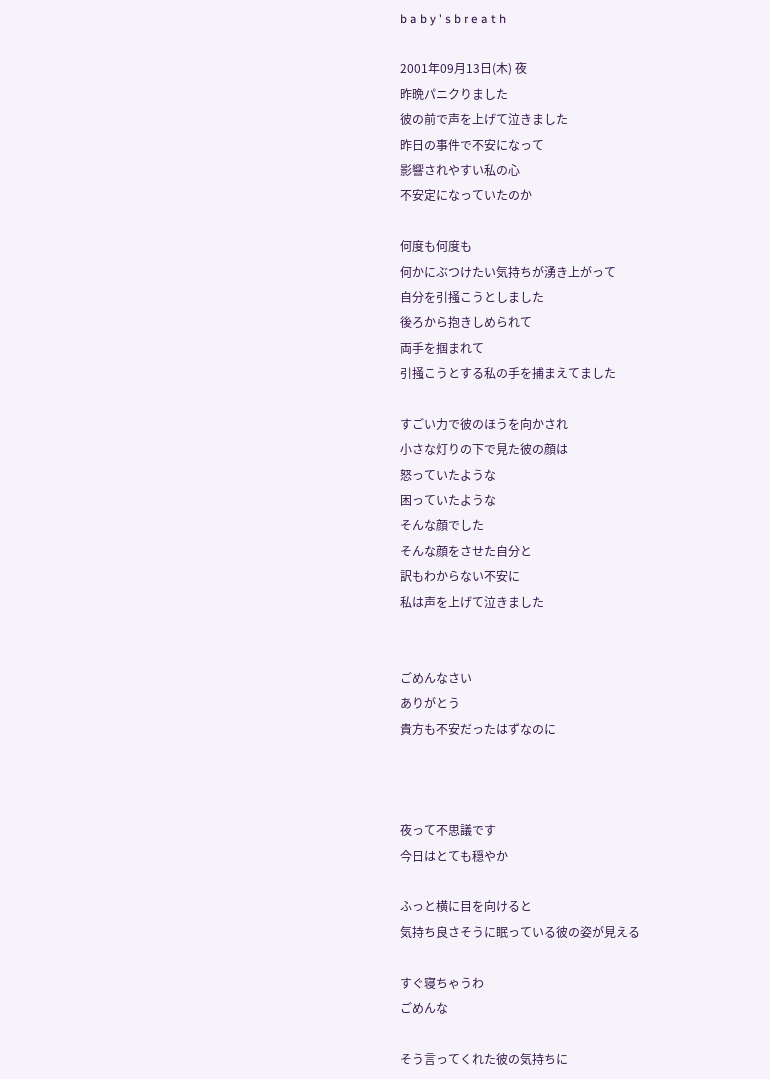b a b y ' s b r e a t h

2001年09月13日(木) 夜
昨晩パニクりました
彼の前で声を上げて泣きました
昨日の事件で不安になって
影響されやすい私の心
不安定になっていたのか

何度も何度も
何かにぶつけたい気持ちが湧き上がって
自分を引掻こうとしました
後ろから抱きしめられて
両手を掴まれて
引掻こうとする私の手を捕まえてました

すごい力で彼のほうを向かされ
小さな灯りの下で見た彼の顔は
怒っていたような
困っていたような
そんな顔でした
そんな顔をさせた自分と
訳もわからない不安に
私は声を上げて泣きました


ごめんなさい
ありがとう
貴方も不安だったはずなのに



夜って不思議です
今日はとても穏やか

ふっと横に目を向けると
気持ち良さそうに眠っている彼の姿が見える

すぐ寝ちゃうわ
ごめんな

そう言ってくれた彼の気持ちに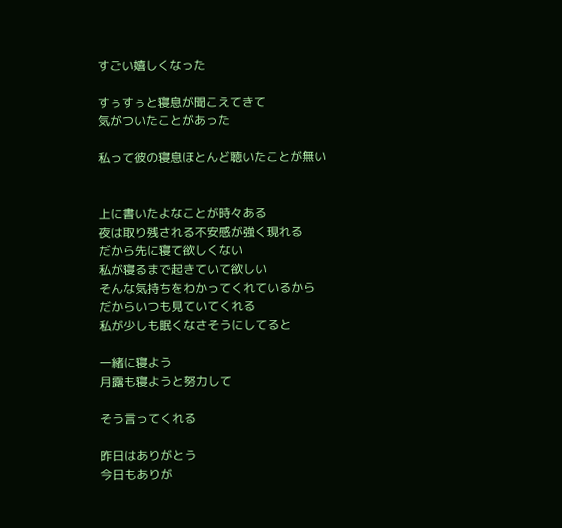すごい嬉しくなった

すぅすぅと寝息が聞こえてきて
気がついたことがあった

私って彼の寝息ほとんど聴いたことが無い


上に書いたよなことが時々ある
夜は取り残される不安感が強く現れる
だから先に寝て欲しくない
私が寝るまで起きていて欲しい
そんな気持ちをわかってくれているから
だからいつも見ていてくれる
私が少しも眠くなさそうにしてると

一緒に寝よう
月露も寝ようと努力して

そう言ってくれる

昨日はありがとう
今日もありが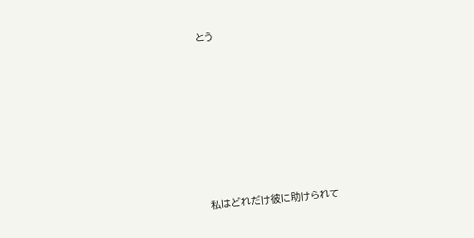とう











私はどれだけ彼に助けられて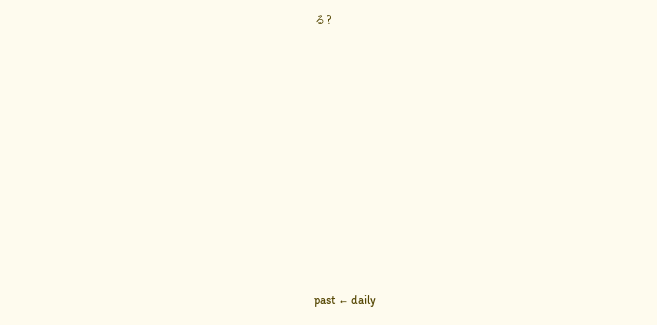る?













past ← daily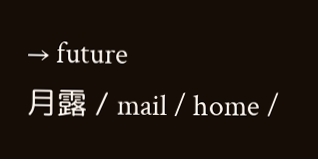→ future
月露 / mail / home /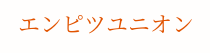エンピツユニオン